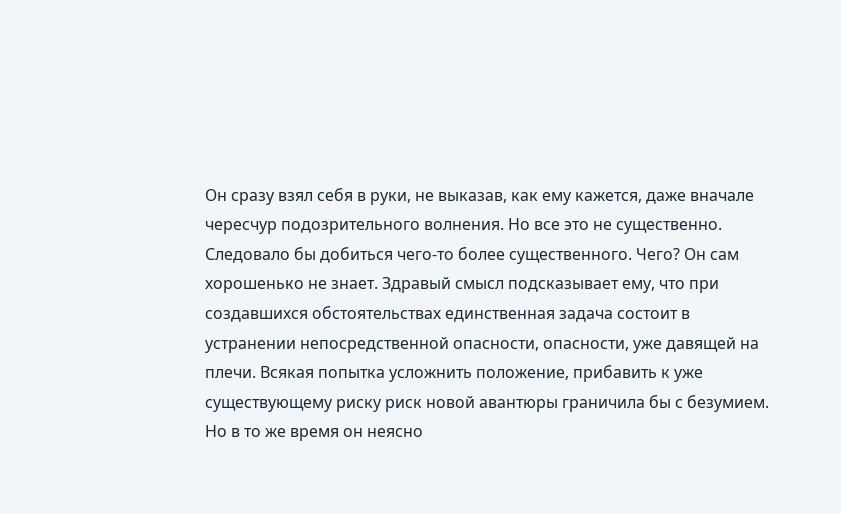Он сразу взял себя в руки, не выказав, как ему кажется, даже вначале чересчур подозрительного волнения. Но все это не существенно. Следовало бы добиться чего-то более существенного. Чего? Он сам хорошенько не знает. Здравый смысл подсказывает ему, что при создавшихся обстоятельствах единственная задача состоит в устранении непосредственной опасности, опасности, уже давящей на плечи. Всякая попытка усложнить положение, прибавить к уже существующему риску риск новой авантюры граничила бы с безумием. Но в то же время он неясно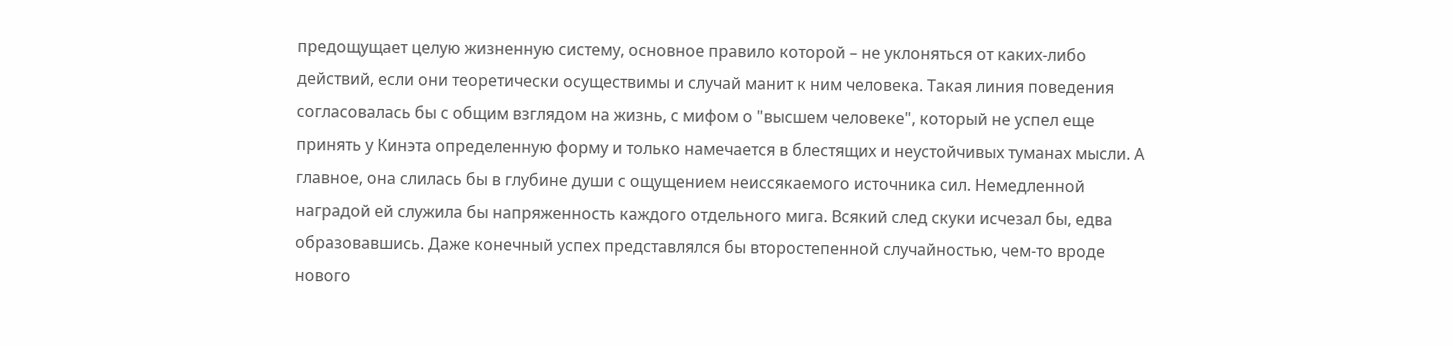предощущает целую жизненную систему, основное правило которой – не уклоняться от каких-либо действий, если они теоретически осуществимы и случай манит к ним человека. Такая линия поведения согласовалась бы с общим взглядом на жизнь, с мифом о "высшем человеке", который не успел еще принять у Кинэта определенную форму и только намечается в блестящих и неустойчивых туманах мысли. А главное, она слилась бы в глубине души с ощущением неиссякаемого источника сил. Немедленной наградой ей служила бы напряженность каждого отдельного мига. Всякий след скуки исчезал бы, едва образовавшись. Даже конечный успех представлялся бы второстепенной случайностью, чем-то вроде нового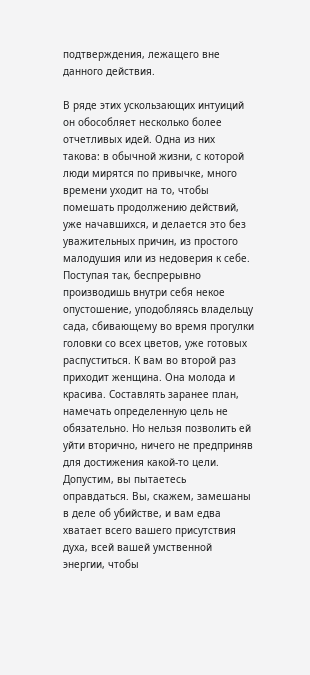подтверждения, лежащего вне данного действия.

В ряде этих ускользающих интуиций он обособляет несколько более отчетливых идей. Одна из них такова: в обычной жизни, с которой люди мирятся по привычке, много времени уходит на то, чтобы помешать продолжению действий, уже начавшихся, и делается это без уважительных причин, из простого малодушия или из недоверия к себе. Поступая так, беспрерывно производишь внутри себя некое опустошение, уподобляясь владельцу сада, сбивающему во время прогулки головки со всех цветов, уже готовых распуститься. К вам во второй раз приходит женщина. Она молода и красива. Составлять заранее план, намечать определенную цель не обязательно. Но нельзя позволить ей уйти вторично, ничего не предприняв для достижения какой-то цели. Допустим, вы пытаетесь оправдаться. Вы, скажем, замешаны в деле об убийстве, и вам едва хватает всего вашего присутствия духа, всей вашей умственной энергии, чтобы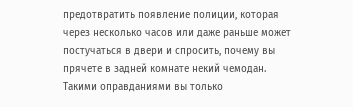предотвратить появление полиции, которая через несколько часов или даже раньше может постучаться в двери и спросить, почему вы прячете в задней комнате некий чемодан. Такими оправданиями вы только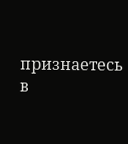признаетесь в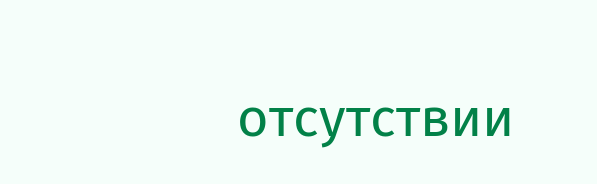отсутствии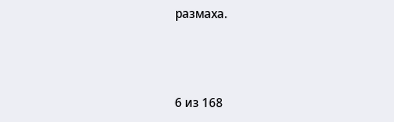размаха.



6 из 168